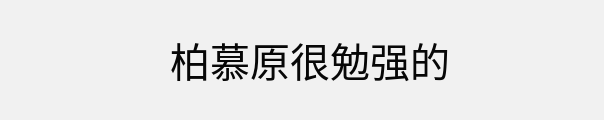柏慕原很勉强的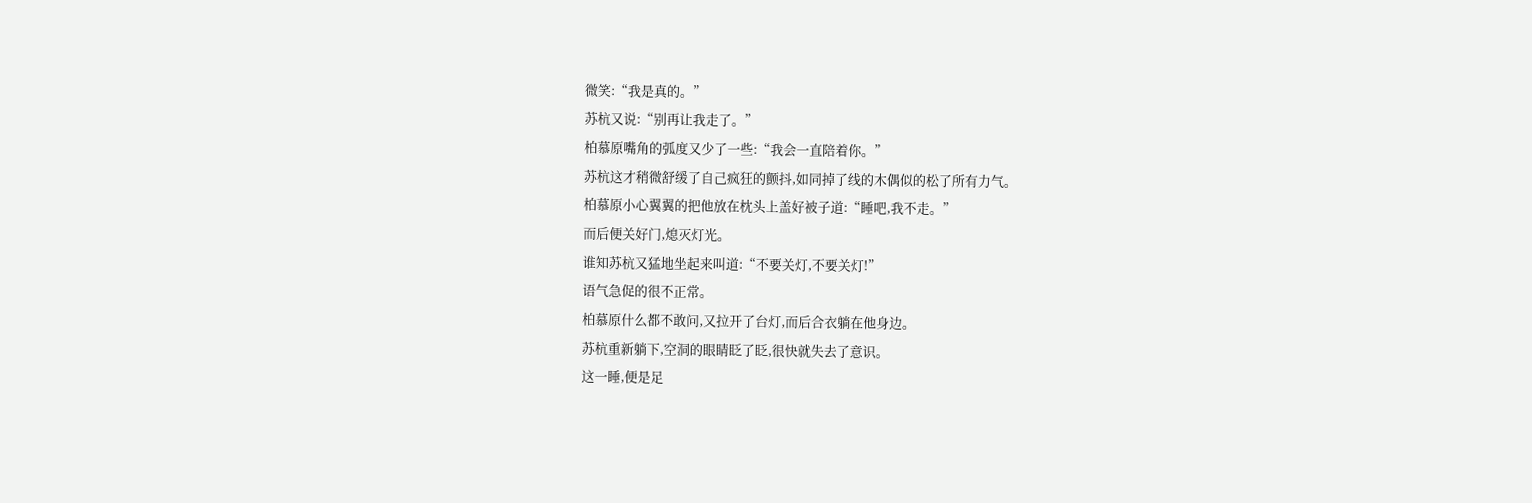微笑:“我是真的。”
苏杭又说:“别再让我走了。”
柏慕原嘴角的弧度又少了一些:“我会一直陪着你。”
苏杭这才稍微舒缓了自己疯狂的颤抖,如同掉了线的木偶似的松了所有力气。
柏慕原小心翼翼的把他放在枕头上盖好被子道:“睡吧,我不走。”
而后便关好门,熄灭灯光。
谁知苏杭又猛地坐起来叫道:“不要关灯,不要关灯!”
语气急促的很不正常。
柏慕原什么都不敢问,又拉开了台灯,而后合衣躺在他身边。
苏杭重新躺下,空洞的眼睛眨了眨,很快就失去了意识。
这一睡,便是足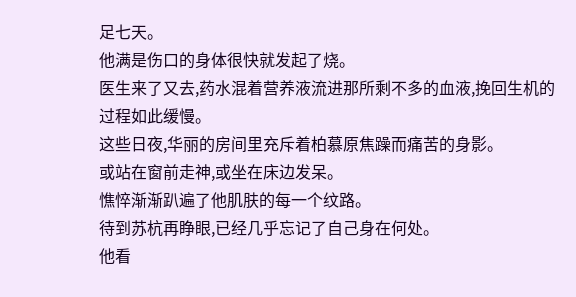足七天。
他满是伤口的身体很快就发起了烧。
医生来了又去,药水混着营养液流进那所剩不多的血液,挽回生机的过程如此缓慢。
这些日夜,华丽的房间里充斥着柏慕原焦躁而痛苦的身影。
或站在窗前走神,或坐在床边发呆。
憔悴渐渐趴遍了他肌肤的每一个纹路。
待到苏杭再睁眼,已经几乎忘记了自己身在何处。
他看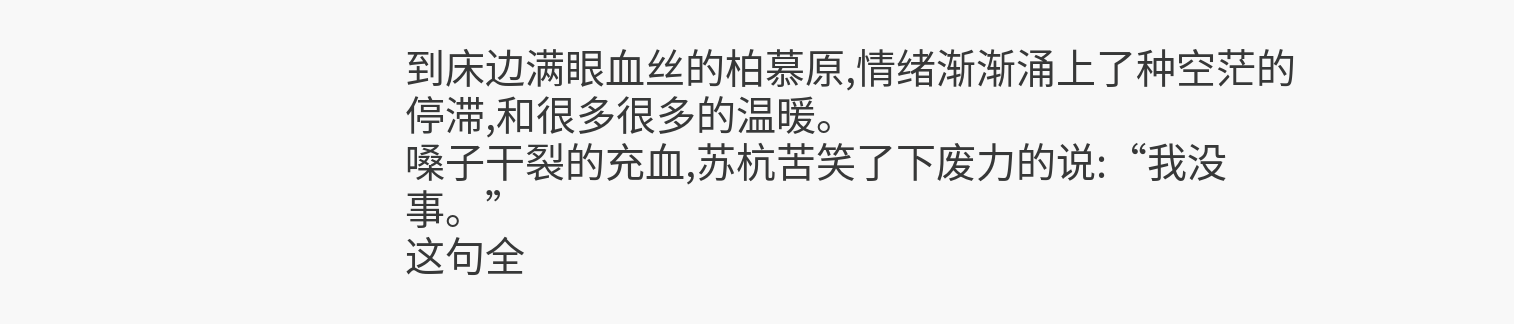到床边满眼血丝的柏慕原,情绪渐渐涌上了种空茫的停滞,和很多很多的温暖。
嗓子干裂的充血,苏杭苦笑了下废力的说:“我没事。”
这句全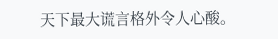天下最大谎言格外令人心酸。